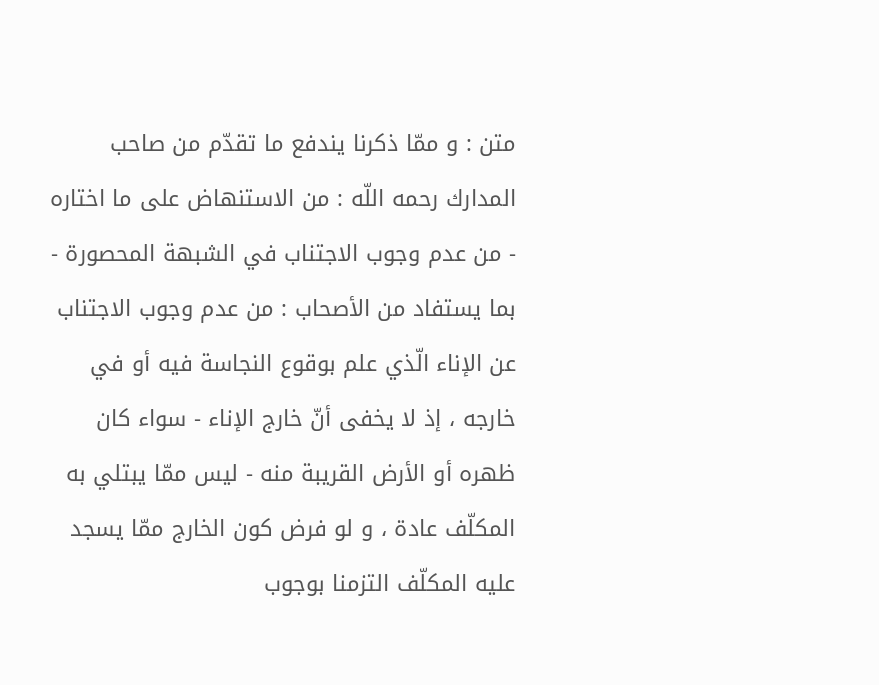متن : و ممّا ذكرنا يندفع ما تقدّم من صاحب المدارك رحمه اللّه : من الاستنهاض على ما اختاره - من عدم وجوب الاجتناب في الشبهة المحصورة - بما يستفاد من الأصحاب : من عدم وجوب الاجتناب عن الإناء الّذي علم بوقوع النجاسة فيه أو في خارجه ، إذ لا يخفى أنّ خارج الإناء - سواء كان ظهره أو الأرض القريبة منه - ليس ممّا يبتلي به المكلّف عادة ، و لو فرض كون الخارج ممّا يسجد عليه المكلّف التزمنا بوجوب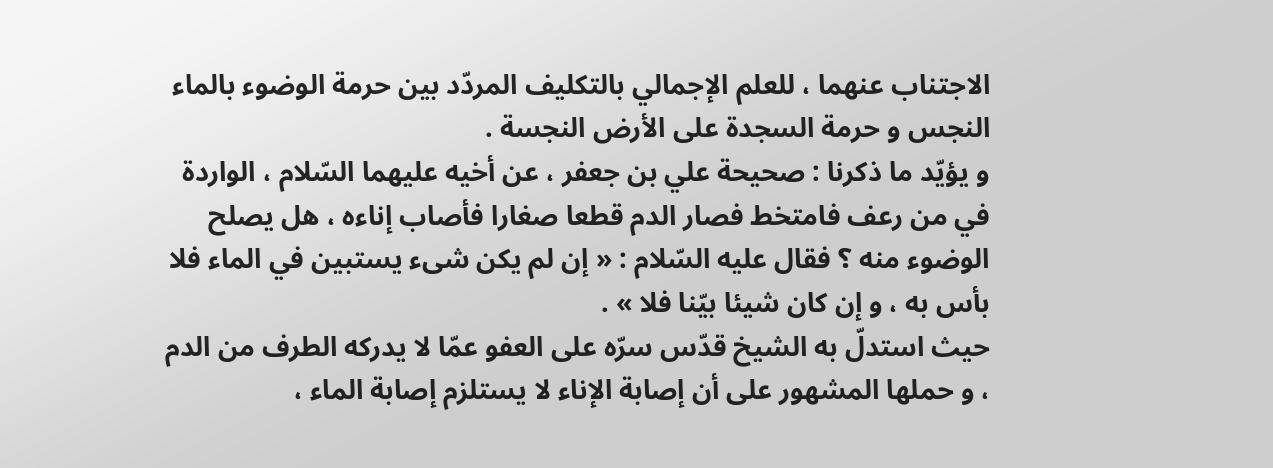الاجتناب عنهما ، للعلم الإجمالي بالتكليف المردّد بين حرمة الوضوء بالماء النجس و حرمة السجدة على الأرض النجسة .
و يؤيّد ما ذكرنا : صحيحة علي بن جعفر ، عن أخيه عليهما السّلام ، الواردة في من رعف فامتخط فصار الدم قطعا صغارا فأصاب إناءه ، هل يصلح الوضوء منه ؟ فقال عليه السّلام : « إن لم يكن شىء يستبين في الماء فلا بأس به ، و إن كان شيئا بيّنا فلا » .
حيث استدلّ به الشيخ قدّس سرّه على العفو عمّا لا يدركه الطرف من الدم ، و حملها المشهور على أن إصابة الإناء لا يستلزم إصابة الماء ،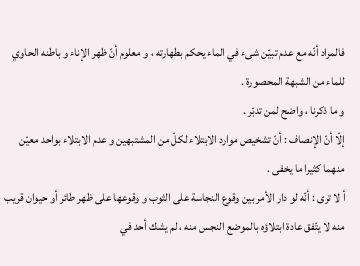فالمراد أنّه مع عدم تبيّن شىء في الماء يحكم بطهارته ، و معلوم أنّ ظهر الإناء و باطنه الحاوي للماء من الشبهة المحصورة .
و ما ذكرنا ، واضح لمن تدبّر .
إلّا أنّ الإنصاف : أنّ تشخيص موارد الابتلاء لكلّ من المشتبهين و عدم الابتلاء بواحد معيّن منهما كثيرا ما يخفى .
أ لا ترى : أنّه لو دار الأمر بين وقوع النجاسة على الثوب و وقوعها على ظهر طائر أو حيوان قريب منه لا يتّفق عادة ابتلاؤه بالموضع النجس منه ، لم يشك أحد في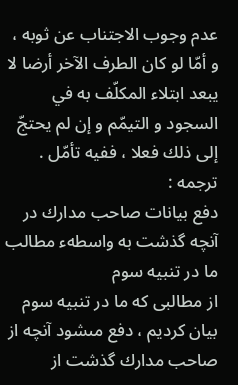عدم وجوب الاجتناب عن ثوبه ، و أمّا لو كان الطرف الآخر أرضا لا يبعد ابتلاء المكلّف به في السجود و التيمّم و إن لم يحتجّ إلى ذلك فعلا ، ففيه تأمّل .
ترجمه :
دفع بيانات صاحب مدارك در آنچه گذشت به واسطهء مطالب ما در تنبيه سوم
از مطالبى كه ما در تنبيه سوم بيان كرديم ، دفع مىشود آنچه از صاحب مدارك گذشت از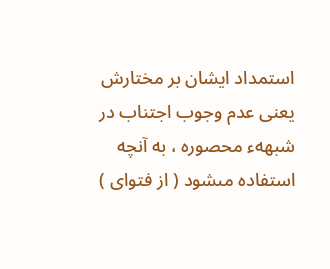استمداد ايشان بر مختارش يعنى عدم وجوب اجتناب در شبههء محصوره ، به آنچه استفاده مىشود ( از فتواى )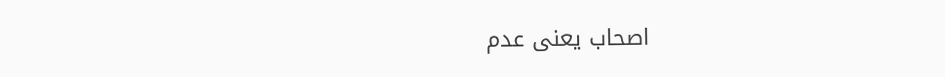اصحاب يعنى عدم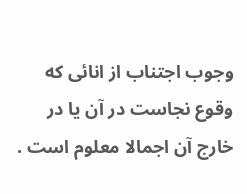وجوب اجتناب از انائى كه وقوع نجاست در آن يا در خارج آن اجمالا معلوم است .